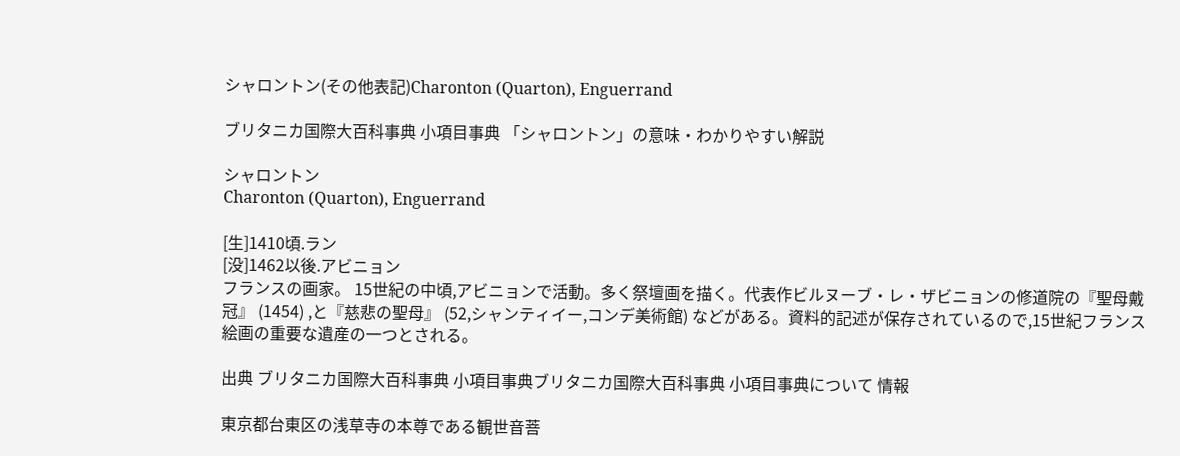シャロントン(その他表記)Charonton (Quarton), Enguerrand

ブリタニカ国際大百科事典 小項目事典 「シャロントン」の意味・わかりやすい解説

シャロントン
Charonton (Quarton), Enguerrand

[生]1410頃.ラン
[没]1462以後.アビニョン
フランスの画家。 15世紀の中頃,アビニョンで活動。多く祭壇画を描く。代表作ビルヌーブ・レ・ザビニョンの修道院の『聖母戴冠』 (1454) ,と『慈悲の聖母』 (52,シャンティイー,コンデ美術館) などがある。資料的記述が保存されているので,15世紀フランス絵画の重要な遺産の一つとされる。

出典 ブリタニカ国際大百科事典 小項目事典ブリタニカ国際大百科事典 小項目事典について 情報

東京都台東区の浅草寺の本尊である観世音菩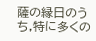薩の縁日のうち,特に多くの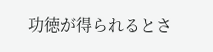功徳が得られるとさ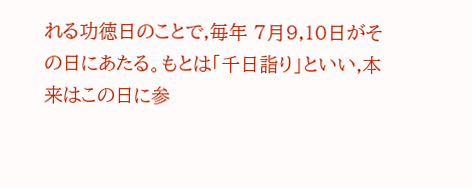れる功徳日のことで,毎年 7月9,10日がその日にあたる。もとは「千日詣り」といい,本来はこの日に参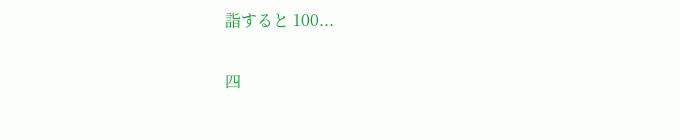詣すると 100...

四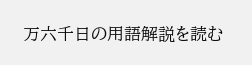万六千日の用語解説を読む